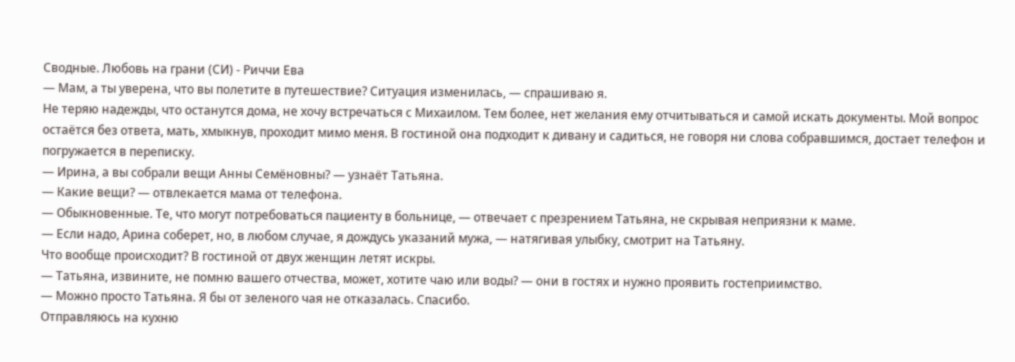Сводные. Любовь на грани (СИ) - Риччи Ева
— Мам, а ты уверена, что вы полетите в путешествие? Ситуация изменилась, — спрашиваю я.
Не теряю надежды, что останутся дома, не хочу встречаться с Михаилом. Тем более, нет желания ему отчитываться и самой искать документы. Мой вопрос остаётся без ответа, мать, хмыкнув, проходит мимо меня. В гостиной она подходит к дивану и садиться, не говоря ни слова собравшимся, достает телефон и погружается в переписку.
— Ирина, а вы собрали вещи Анны Семёновны? — узнаёт Татьяна.
— Какие вещи? — отвлекается мама от телефона.
— Обыкновенные. Те, что могут потребоваться пациенту в больнице, — отвечает с презрением Татьяна, не скрывая неприязни к маме.
— Если надо, Арина соберет, но, в любом случае, я дождусь указаний мужа, — натягивая улыбку, смотрит на Татьяну.
Что вообще происходит? В гостиной от двух женщин летят искры.
— Татьяна, извините, не помню вашего отчества, может, хотите чаю или воды? — они в гостях и нужно проявить гостеприимство.
— Можно просто Татьяна. Я бы от зеленого чая не отказалась. Спасибо.
Отправляюсь на кухню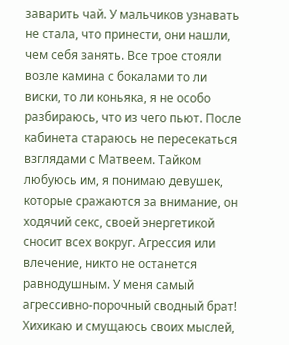заварить чай. У мальчиков узнавать не стала, что принести, они нашли, чем себя занять. Все трое стояли возле камина с бокалами то ли виски, то ли коньяка, я не особо разбираюсь, что из чего пьют. После кабинета стараюсь не пересекаться взглядами с Матвеем. Тайком любуюсь им, я понимаю девушек, которые сражаются за внимание, он ходячий секс, своей энергетикой сносит всех вокруг. Агрессия или влечение, никто не останется равнодушным. У меня самый агрессивно-порочный сводный брат! Хихикаю и смущаюсь своих мыслей,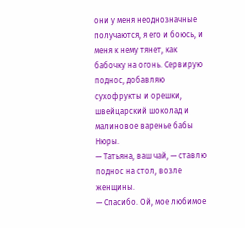они у меня неоднозначные получаются, я его и боюсь, и меня к нему тянет, как бабочку на огонь. Сервирую поднос, добавляю сухофрукты и орешки, швейцарский шоколад и малиновое варенье бабы Нюры.
— Татьяна, ваш чай, — ставлю поднос на стол, возле женщины.
— Спасибо. Ой, мое любимое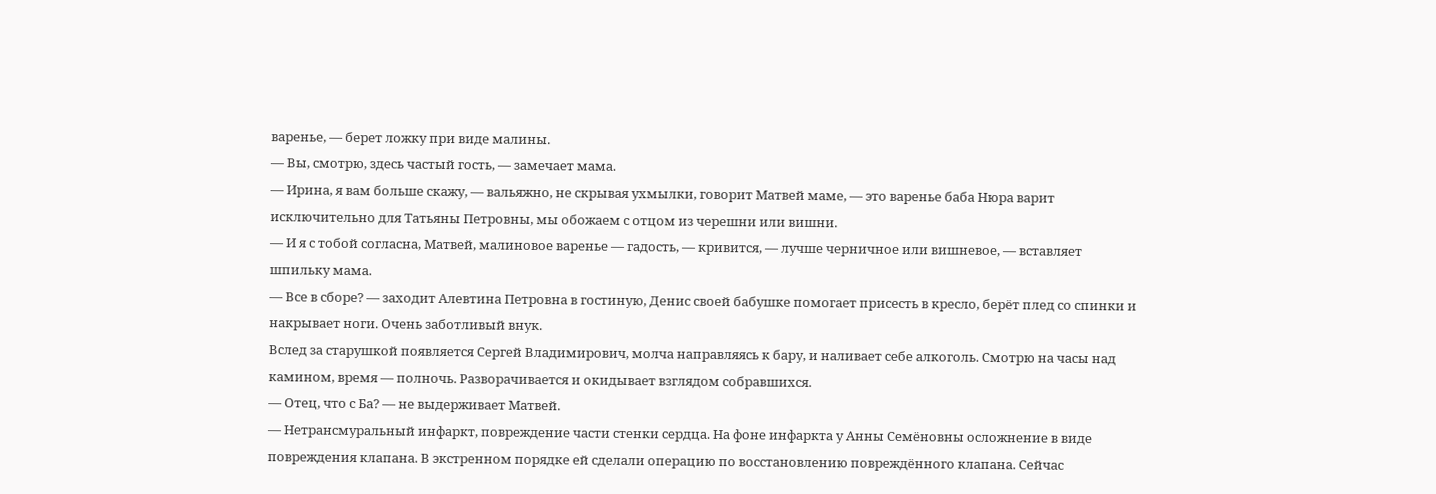варенье, — берет ложку при виде малины.
— Вы, смотрю, здесь частый гость, — замечает мама.
— Ирина, я вам больше скажу, — вальяжно, не скрывая ухмылки, говорит Матвей маме, — это варенье баба Нюра варит исключительно для Татьяны Петровны, мы обожаем с отцом из черешни или вишни.
— И я с тобой согласна, Матвей, малиновое варенье — гадость, — кривится, — лучше черничное или вишневое, — вставляет шпильку мама.
— Все в сборе? — заходит Алевтина Петровна в гостиную, Денис своей бабушке помогает присесть в кресло, берёт плед со спинки и накрывает ноги. Очень заботливый внук.
Вслед за старушкой появляется Сергей Владимирович, молча направляясь к бару, и наливает себе алкоголь. Смотрю на часы над камином, время — полночь. Разворачивается и окидывает взглядом собравшихся.
— Отец, что с Ба? — не выдерживает Матвей.
— Нетрансмуральный инфаркт, повреждение части стенки сердца. На фоне инфаркта у Анны Семёновны осложнение в виде повреждения клапана. В экстренном порядке ей сделали операцию по восстановлению повреждённого клапана. Сейчас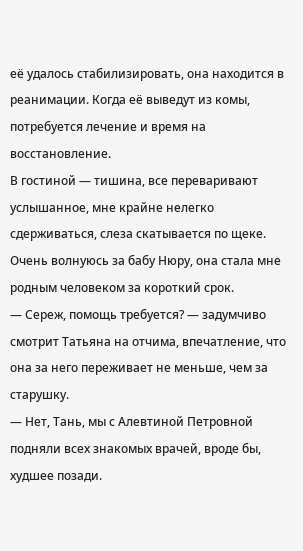её удалось стабилизировать, она находится в реанимации. Когда её выведут из комы, потребуется лечение и время на восстановление.
В гостиной — тишина, все переваривают услышанное, мне крайне нелегко сдерживаться, слеза скатывается по щеке. Очень волнуюсь за бабу Нюру, она стала мне родным человеком за короткий срок.
— Сереж, помощь требуется? — задумчиво смотрит Татьяна на отчима, впечатление, что она за него переживает не меньше, чем за старушку.
— Нет, Тань, мы с Алевтиной Петровной подняли всех знакомых врачей, вроде бы, худшее позади.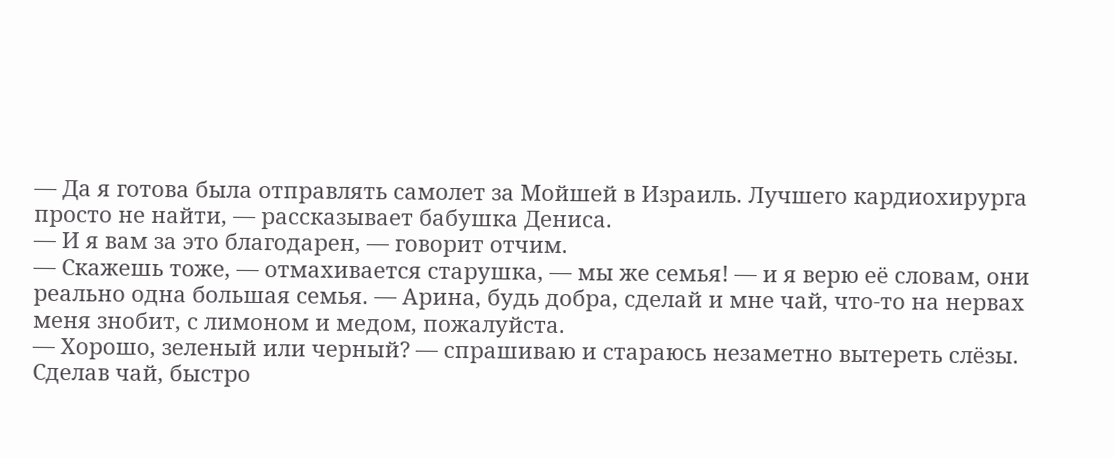— Да я готова была отправлять самолет за Мойшей в Израиль. Лучшего кардиохирурга просто не найти, — рассказывает бабушка Дениса.
— И я вам за это благодарен, — говорит отчим.
— Скажешь тоже, — отмахивается старушка, — мы же семья! — и я верю её словам, они реально одна большая семья. — Арина, будь добра, сделай и мне чай, что-то на нервах меня знобит, с лимоном и медом, пожалуйста.
— Хорошо, зеленый или черный? — спрашиваю и стараюсь незаметно вытереть слёзы.
Сделав чай, быстро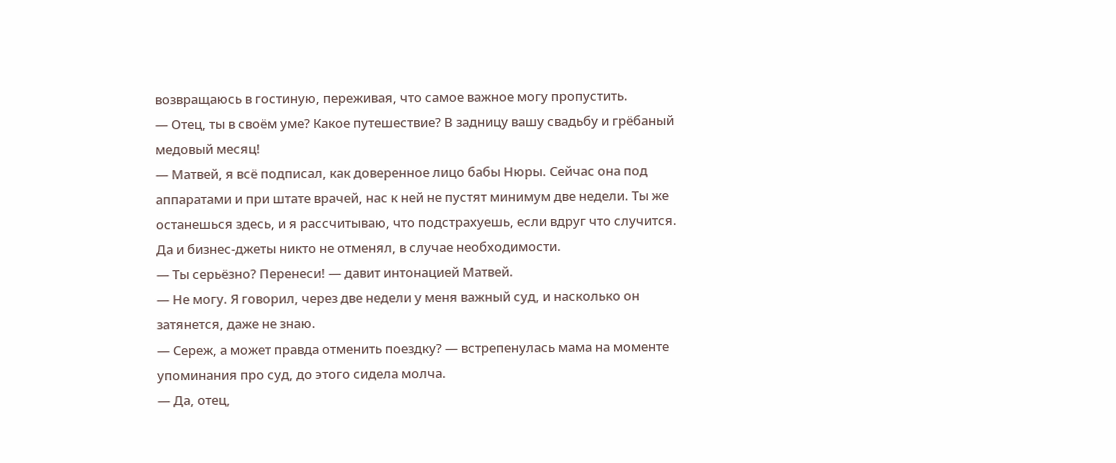возвращаюсь в гостиную, переживая, что самое важное могу пропустить.
— Отец, ты в своём уме? Какое путешествие? В задницу вашу свадьбу и грёбаный медовый месяц!
— Матвей, я всё подписал, как доверенное лицо бабы Нюры. Сейчас она под аппаратами и при штате врачей, нас к ней не пустят минимум две недели. Ты же останешься здесь, и я рассчитываю, что подстрахуешь, если вдруг что случится. Да и бизнес-джеты никто не отменял, в случае необходимости.
— Ты серьёзно? Перенеси! — давит интонацией Матвей.
— Не могу. Я говорил, через две недели у меня важный суд, и насколько он затянется, даже не знаю.
— Сереж, а может правда отменить поездку? — встрепенулась мама на моменте упоминания про суд, до этого сидела молча.
— Да, отец,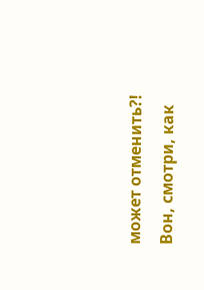может отменить?! Вон, смотри, как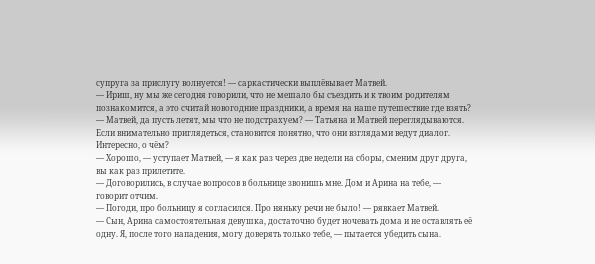супруга за прислугу волнуется! — саркастически выплёвывает Матвей.
— Ириш, ну мы же сегодня говорили, что не мешало бы съездить и к твоим родителям познакомится, а это считай новогодние праздники, а время на наше путешествие где взять?
— Матвей, да пусть летят, мы что не подстрахуем? — Татьяна и Матвей переглядываются.
Если внимательно приглядеться, становится понятно, что они взглядами ведут диалог. Интересно, о чём?
— Хорошо, — уступает Матвей, — я как раз через две недели на сборы, сменим друг друга, вы как раз прилетите.
— Договорились, в случае вопросов в больнице звонишь мне. Дом и Арина на тебе, — говорит отчим.
— Погоди, про больницу я согласился. Про няньку речи не было! — рявкает Матвей.
— Сын, Арина самостоятельная девушка, достаточно будет ночевать дома и не оставлять её одну. Я, после того нападения, могу доверять только тебе, — пытается убедить сына.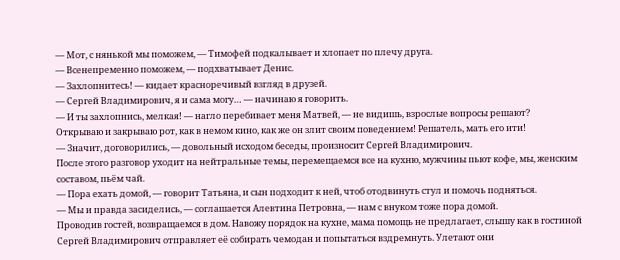— Мот, с нянькой мы поможем, — Тимофей подкалывает и хлопает по плечу друга.
— Всенепременно поможем, — подхватывает Денис.
— Захлопнитесь! — кидает красноречивый взгляд в друзей.
— Сергей Владимирович, я и сама могу… — начинаю я говорить.
— И ты захлопнись, мелкая! — нагло перебивает меня Матвей, — не видишь, взрослые вопросы решают?
Открываю и закрываю рот, как в немом кино, как же он злит своим поведением! Решатель, мать его ити!
— Значит, договорились, — довольный исходом беседы, произносит Сергей Владимирович.
После этого разговор уходит на нейтральные темы, перемещаемся все на кухню, мужчины пьют кофе, мы, женским составом, пьём чай.
— Пора ехать домой, — говорит Татьяна, и сын подходит к ней, чтоб отодвинуть стул и помочь подняться.
— Мы и правда засиделись, — соглашается Алевтина Петровна, — нам с внуком тоже пора домой.
Проводив гостей, возвращаемся в дом. Навожу порядок на кухне, мама помощь не предлагает, слышу как в гостиной Сергей Владимирович отправляет её собирать чемодан и попытаться вздремнуть. Улетают они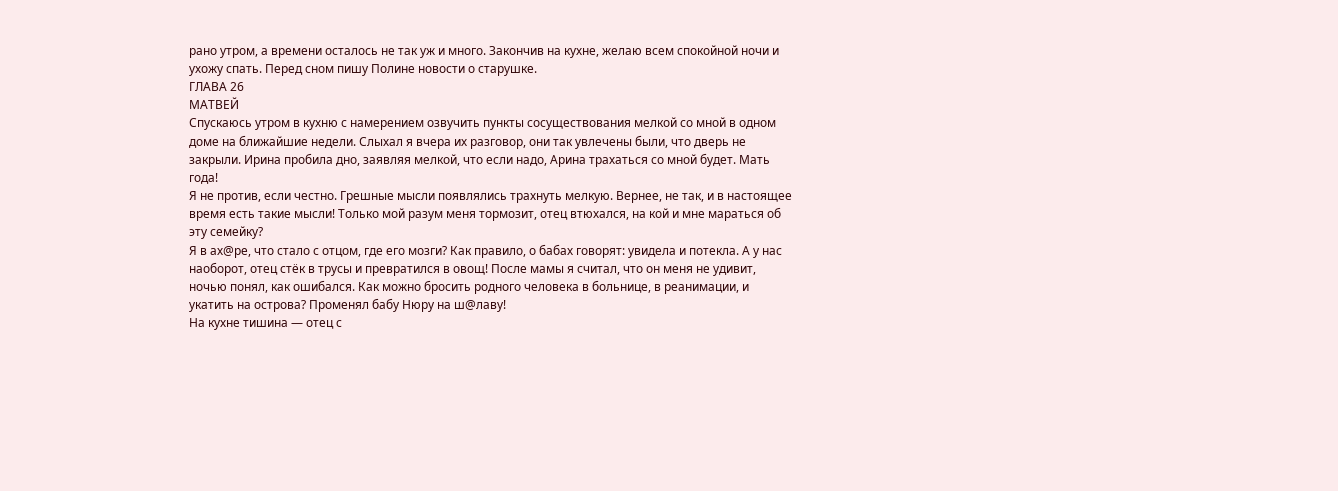рано утром, а времени осталось не так уж и много. Закончив на кухне, желаю всем спокойной ночи и ухожу спать. Перед сном пишу Полине новости о старушке.
ГЛАВА 26
МАТВЕЙ
Спускаюсь утром в кухню с намерением озвучить пункты сосуществования мелкой со мной в одном доме на ближайшие недели. Слыхал я вчера их разговор, они так увлечены были, что дверь не закрыли. Ирина пробила дно, заявляя мелкой, что если надо, Арина трахаться со мной будет. Мать года!
Я не против, если честно. Грешные мысли появлялись трахнуть мелкую. Вернее, не так, и в настоящее время есть такие мысли! Только мой разум меня тормозит, отец втюхался, на кой и мне мараться об эту семейку?
Я в ах@ре, что стало с отцом, где его мозги? Как правило, о бабах говорят: увидела и потекла. А у нас наоборот, отец стёк в трусы и превратился в овощ! После мамы я считал, что он меня не удивит, ночью понял, как ошибался. Как можно бросить родного человека в больнице, в реанимации, и укатить на острова? Променял бабу Нюру на ш@лаву!
На кухне тишина — отец с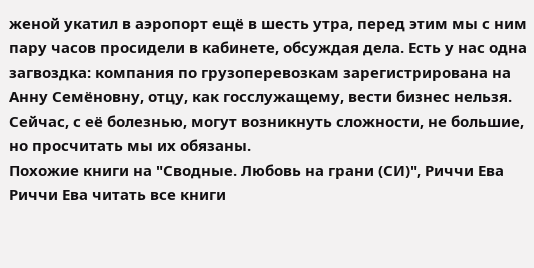женой укатил в аэропорт ещё в шесть утра, перед этим мы с ним пару часов просидели в кабинете, обсуждая дела. Есть у нас одна загвоздка: компания по грузоперевозкам зарегистрирована на Анну Семёновну, отцу, как госслужащему, вести бизнес нельзя. Сейчас, с её болезнью, могут возникнуть сложности, не большие, но просчитать мы их обязаны.
Похожие книги на "Сводные. Любовь на грани (СИ)", Риччи Ева
Риччи Ева читать все книги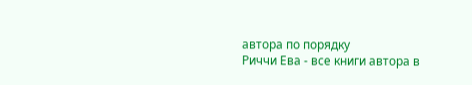автора по порядку
Риччи Ева - все книги автора в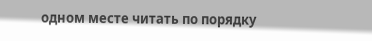одном месте читать по порядку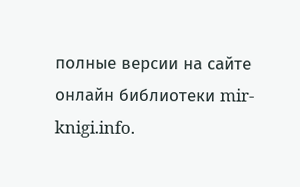полные версии на сайте онлайн библиотеки mir-knigi.info.